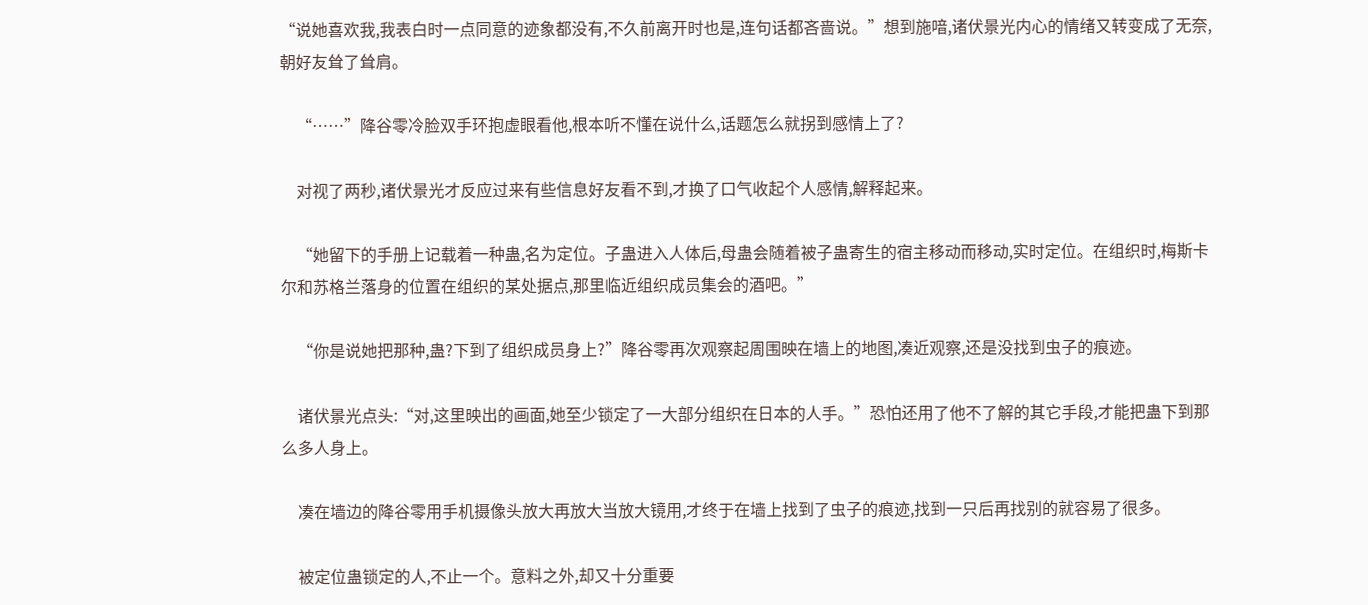“说她喜欢我,我表白时一点同意的迹象都没有,不久前离开时也是,连句话都吝啬说。”想到施喑,诸伏景光内心的情绪又转变成了无奈,朝好友耸了耸肩。

    “……”降谷零冷脸双手环抱虚眼看他,根本听不懂在说什么,话题怎么就拐到感情上了?

    对视了两秒,诸伏景光才反应过来有些信息好友看不到,才换了口气收起个人感情,解释起来。

    “她留下的手册上记载着一种蛊,名为定位。子蛊进入人体后,母蛊会随着被子蛊寄生的宿主移动而移动,实时定位。在组织时,梅斯卡尔和苏格兰落身的位置在组织的某处据点,那里临近组织成员集会的酒吧。”

    “你是说她把那种,蛊?下到了组织成员身上?”降谷零再次观察起周围映在墙上的地图,凑近观察,还是没找到虫子的痕迹。

    诸伏景光点头:“对,这里映出的画面,她至少锁定了一大部分组织在日本的人手。”恐怕还用了他不了解的其它手段,才能把蛊下到那么多人身上。

    凑在墙边的降谷零用手机摄像头放大再放大当放大镜用,才终于在墙上找到了虫子的痕迹,找到一只后再找别的就容易了很多。

    被定位蛊锁定的人,不止一个。意料之外,却又十分重要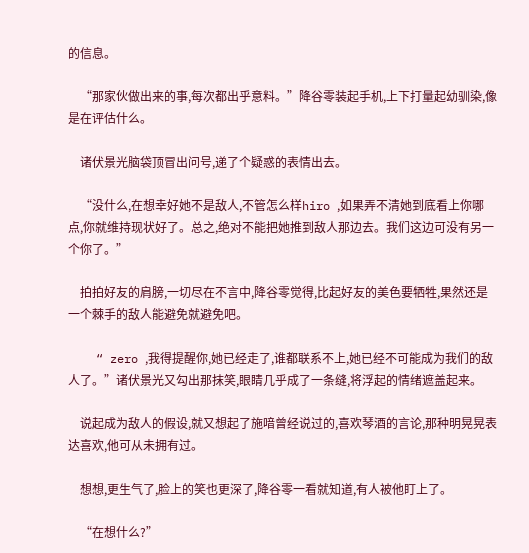的信息。

    “那家伙做出来的事,每次都出乎意料。”降谷零装起手机,上下打量起幼驯染,像是在评估什么。

    诸伏景光脑袋顶冒出问号,递了个疑惑的表情出去。

    “没什么,在想幸好她不是敌人,不管怎么样hiro ,如果弄不清她到底看上你哪点,你就维持现状好了。总之,绝对不能把她推到敌人那边去。我们这边可没有另一个你了。”

    拍拍好友的肩膀,一切尽在不言中,降谷零觉得,比起好友的美色要牺牲,果然还是一个棘手的敌人能避免就避免吧。

    “ zero ,我得提醒你,她已经走了,谁都联系不上,她已经不可能成为我们的敌人了。”诸伏景光又勾出那抹笑,眼睛几乎成了一条缝,将浮起的情绪遮盖起来。

    说起成为敌人的假设,就又想起了施喑曾经说过的,喜欢琴酒的言论,那种明晃晃表达喜欢,他可从未拥有过。

    想想,更生气了,脸上的笑也更深了,降谷零一看就知道,有人被他盯上了。

    “在想什么?”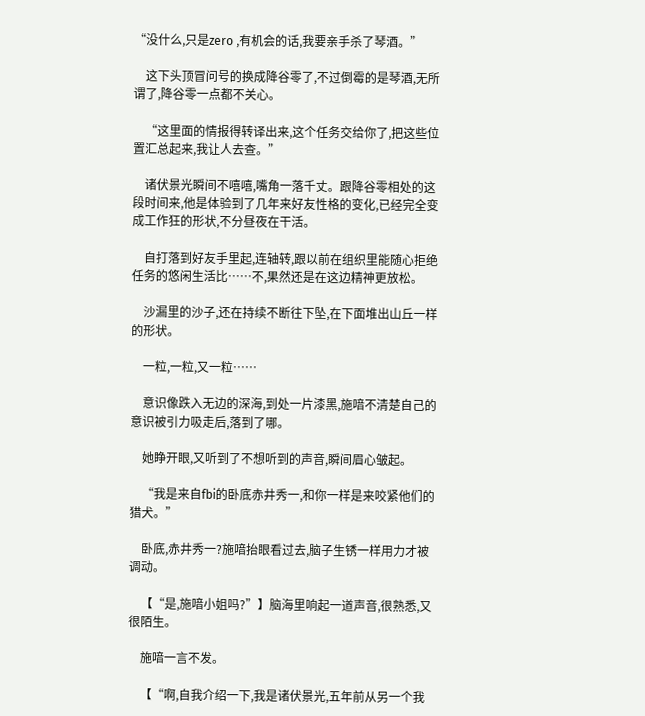“没什么,只是zero ,有机会的话,我要亲手杀了琴酒。”

    这下头顶冒问号的换成降谷零了,不过倒霉的是琴酒,无所谓了,降谷零一点都不关心。

    “这里面的情报得转译出来,这个任务交给你了,把这些位置汇总起来,我让人去查。”

    诸伏景光瞬间不嘻嘻,嘴角一落千丈。跟降谷零相处的这段时间来,他是体验到了几年来好友性格的变化,已经完全变成工作狂的形状,不分昼夜在干活。

    自打落到好友手里起,连轴转,跟以前在组织里能随心拒绝任务的悠闲生活比……不,果然还是在这边精神更放松。

    沙漏里的沙子,还在持续不断往下坠,在下面堆出山丘一样的形状。

    一粒,一粒,又一粒……

    意识像跌入无边的深海,到处一片漆黑,施喑不清楚自己的意识被引力吸走后,落到了哪。

    她睁开眼,又听到了不想听到的声音,瞬间眉心皱起。

    “我是来自fbi的卧底赤井秀一,和你一样是来咬紧他们的猎犬。”

    卧底,赤井秀一?施喑抬眼看过去,脑子生锈一样用力才被调动。

    【“是,施喑小姐吗?”】脑海里响起一道声音,很熟悉,又很陌生。

    施喑一言不发。

    【“啊,自我介绍一下,我是诸伏景光,五年前从另一个我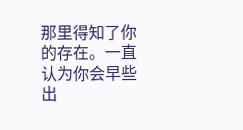那里得知了你的存在。一直认为你会早些出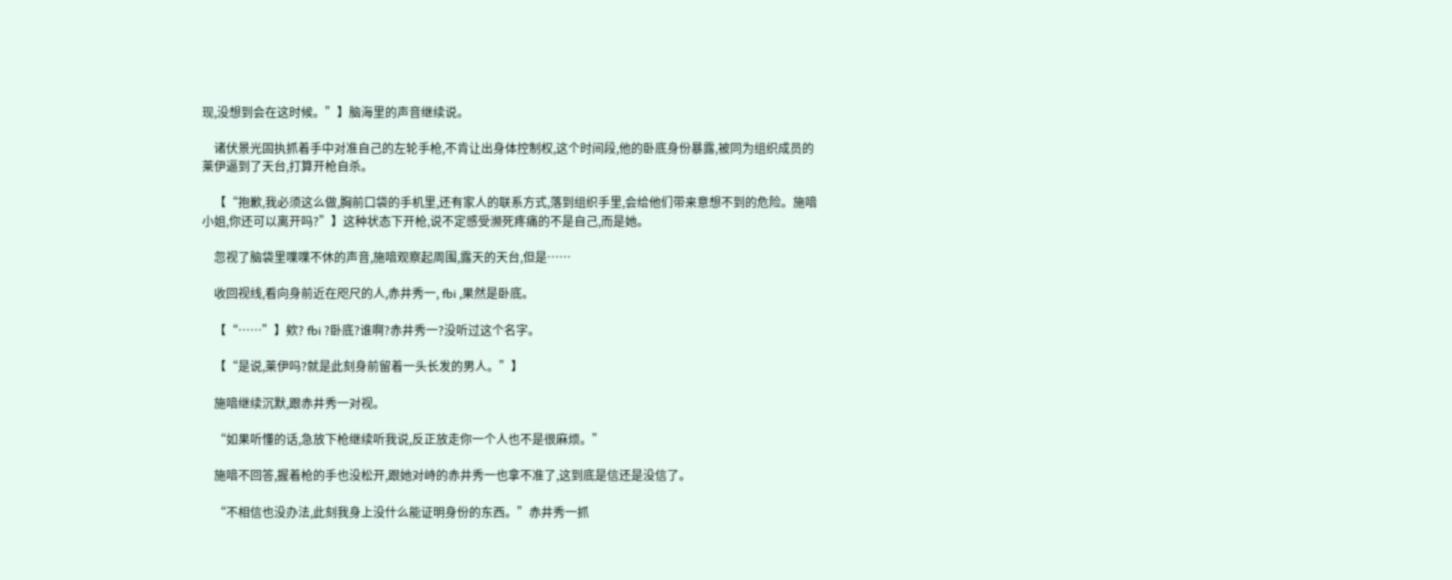现,没想到会在这时候。”】脑海里的声音继续说。

    诸伏景光固执抓着手中对准自己的左轮手枪,不肯让出身体控制权,这个时间段,他的卧底身份暴露,被同为组织成员的莱伊逼到了天台,打算开枪自杀。

    【“抱歉,我必须这么做,胸前口袋的手机里,还有家人的联系方式,落到组织手里,会给他们带来意想不到的危险。施喑小姐,你还可以离开吗?”】这种状态下开枪,说不定感受濒死疼痛的不是自己,而是她。

    忽视了脑袋里喋喋不休的声音,施喑观察起周围,露天的天台,但是……

    收回视线,看向身前近在咫尺的人,赤井秀一, fbi ,果然是卧底。

    【“……”】欸? fbi ?卧底?谁啊?赤井秀一?没听过这个名字。

    【“是说,莱伊吗?就是此刻身前留着一头长发的男人。”】

    施喑继续沉默,跟赤井秀一对视。

    “如果听懂的话,急放下枪继续听我说,反正放走你一个人也不是很麻烦。”

    施喑不回答,握着枪的手也没松开,跟她对峙的赤井秀一也拿不准了,这到底是信还是没信了。

    “不相信也没办法,此刻我身上没什么能证明身份的东西。”赤井秀一抓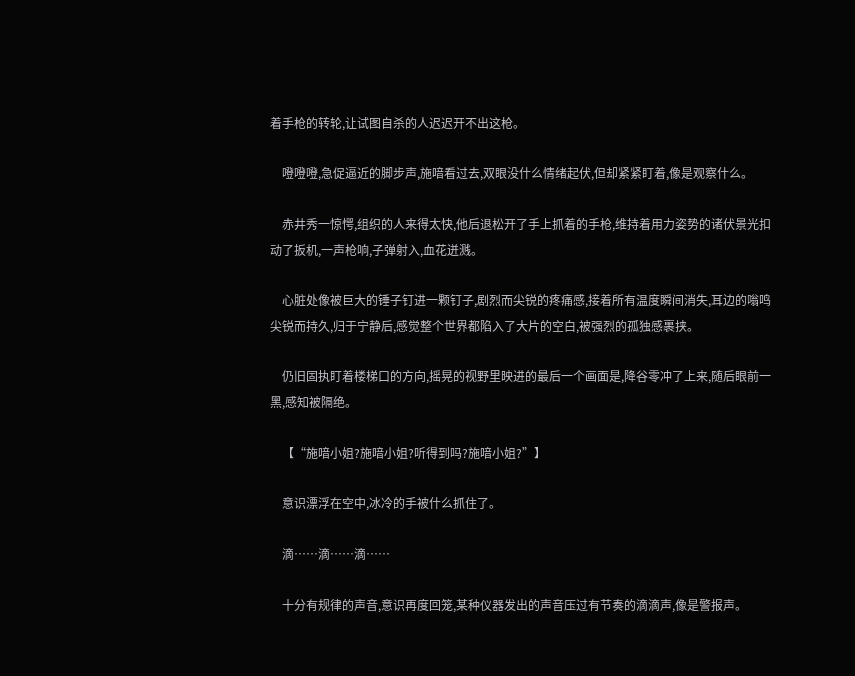着手枪的转轮,让试图自杀的人迟迟开不出这枪。

    噔噔噔,急促逼近的脚步声,施喑看过去,双眼没什么情绪起伏,但却紧紧盯着,像是观察什么。

    赤井秀一惊愕,组织的人来得太快,他后退松开了手上抓着的手枪,维持着用力姿势的诸伏景光扣动了扳机,一声枪响,子弹射入,血花迸溅。

    心脏处像被巨大的锤子钉进一颗钉子,剧烈而尖锐的疼痛感,接着所有温度瞬间消失,耳边的嗡鸣尖锐而持久,归于宁静后,感觉整个世界都陷入了大片的空白,被强烈的孤独感裹挟。

    仍旧固执盯着楼梯口的方向,摇晃的视野里映进的最后一个画面是,降谷零冲了上来,随后眼前一黑,感知被隔绝。

    【“施喑小姐?施喑小姐?听得到吗?施喑小姐?”】

    意识漂浮在空中,冰冷的手被什么抓住了。

    滴……滴……滴……

    十分有规律的声音,意识再度回笼,某种仪器发出的声音压过有节奏的滴滴声,像是警报声。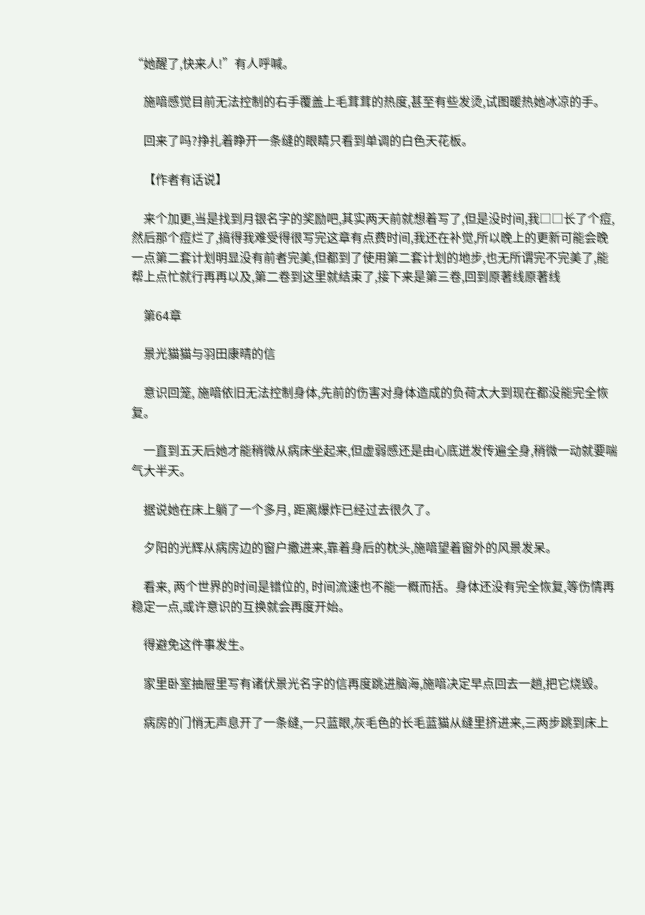“她醒了,快来人!”有人呼喊。

    施喑感觉目前无法控制的右手覆盖上毛茸茸的热度,甚至有些发烫,试图暖热她冰凉的手。

    回来了吗?挣扎着睁开一条缝的眼睛只看到单调的白色天花板。

    【作者有话说】

    来个加更,当是找到月银名字的奖励吧,其实两天前就想着写了,但是没时间,我□□长了个痘,然后那个痘烂了,搞得我难受得很写完这章有点费时间,我还在补觉,所以晚上的更新可能会晚一点第二套计划明显没有前者完美,但都到了使用第二套计划的地步,也无所谓完不完美了,能帮上点忙就行再再以及,第二卷到这里就结束了,接下来是第三卷,回到原著线原著线

    第64章

    景光猫猫与羽田康晴的信

    意识回笼, 施喑依旧无法控制身体,先前的伤害对身体造成的负荷太大到现在都没能完全恢复。

    一直到五天后她才能稍微从病床坐起来,但虚弱感还是由心底迸发传遍全身,稍微一动就要喘气大半天。

    据说她在床上躺了一个多月, 距离爆炸已经过去很久了。

    夕阳的光辉从病房边的窗户撒进来,靠着身后的枕头,施喑望着窗外的风景发呆。

    看来, 两个世界的时间是错位的, 时间流速也不能一概而括。身体还没有完全恢复,等伤情再稳定一点,或许意识的互换就会再度开始。

    得避免这件事发生。

    家里卧室抽屉里写有诸伏景光名字的信再度跳进脑海,施喑决定早点回去一趟,把它烧毁。

    病房的门悄无声息开了一条缝,一只蓝眼,灰毛色的长毛蓝猫从缝里挤进来,三两步跳到床上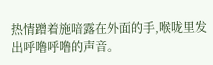热情蹭着施喑露在外面的手,喉咙里发出呼噜呼噜的声音。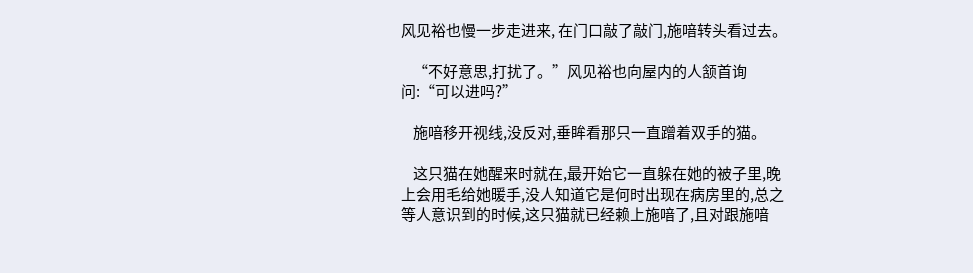风见裕也慢一步走进来, 在门口敲了敲门,施喑转头看过去。

    “不好意思,打扰了。”风见裕也向屋内的人颔首询问:“可以进吗?”

    施喑移开视线,没反对,垂眸看那只一直蹭着双手的猫。

    这只猫在她醒来时就在,最开始它一直躲在她的被子里,晚上会用毛给她暖手,没人知道它是何时出现在病房里的,总之等人意识到的时候,这只猫就已经赖上施喑了,且对跟施喑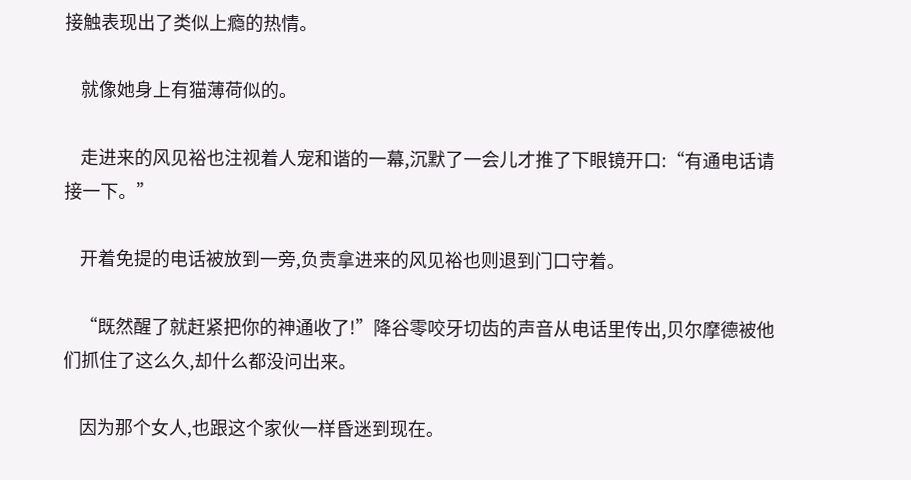接触表现出了类似上瘾的热情。

    就像她身上有猫薄荷似的。

    走进来的风见裕也注视着人宠和谐的一幕,沉默了一会儿才推了下眼镜开口:“有通电话请接一下。”

    开着免提的电话被放到一旁,负责拿进来的风见裕也则退到门口守着。

    “既然醒了就赶紧把你的神通收了!”降谷零咬牙切齿的声音从电话里传出,贝尔摩德被他们抓住了这么久,却什么都没问出来。

    因为那个女人,也跟这个家伙一样昏迷到现在。